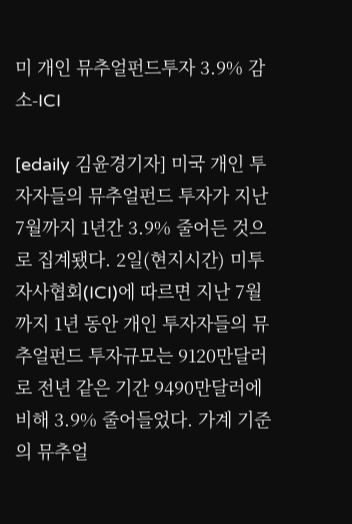미 개인 뮤추얼펀드투자 3.9% 감소-ICI

[edaily 김윤경기자] 미국 개인 투자자들의 뮤추얼펀드 투자가 지난 7월까지 1년간 3.9% 줄어든 것으로 집계됐다. 2일(현지시간) 미투자사협회(ICI)에 따르면 지난 7월까지 1년 동안 개인 투자자들의 뮤추얼펀드 투자규모는 9120만달러로 전년 같은 기간 9490만달러에 비해 3.9% 줄어들었다. 가계 기준의 뮤추얼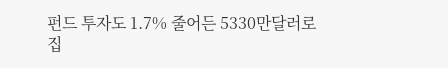펀드 투자도 1.7% 줄어든 5330만달러로 집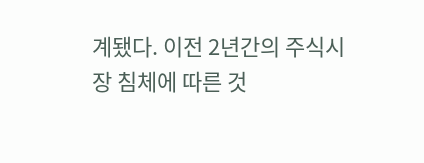계됐다. 이전 2년간의 주식시장 침체에 따른 것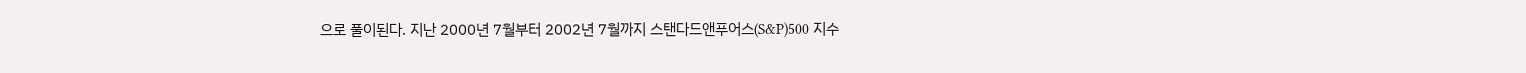으로 풀이된다. 지난 2000년 7월부터 2002년 7월까지 스탠다드앤푸어스(S&P)500 지수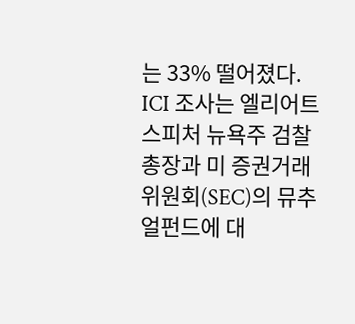는 33% 떨어졌다. ICI 조사는 엘리어트 스피처 뉴욕주 검찰총장과 미 증권거래위원회(SEC)의 뮤추얼펀드에 대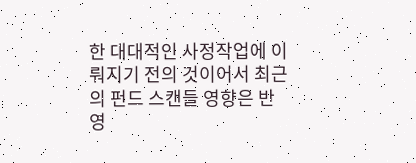한 대대적인 사정작업에 이뤄지기 전의 것이어서 최근의 펀드 스캔들 영향은 반영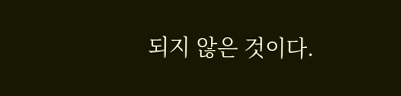되지 않은 것이다.